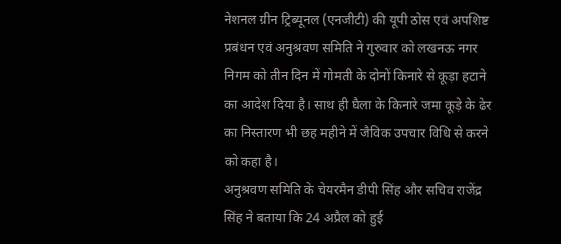नेशनल ग्रीन ट्रिब्यूनल (एनजीटी) की यूपी ठोस एवं अपशिष्ट प्रबंधन एवं अनुश्रवण समिति ने गुरुवार को लखनऊ नगर निगम को तीन दिन में गोमती के दोनों किनारे से कूड़ा हटाने का आदेश दिया है। साथ ही घैला के किनारे जमा कूड़े के ढेर का निस्तारण भी छह महीने में जैविक उपचार विधि से करने को कहा है।
अनुश्रवण समिति के चेयरमैन डीपी सिंह और सचिव राजेंद्र सिंह ने बताया कि 24 अप्रैल को हुई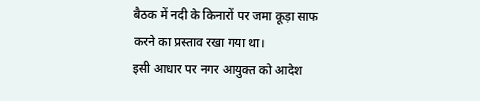बैठक में नदी के किनारों पर जमा कूड़ा साफ करने का प्रस्ताव रखा गया था।
इसी आधार पर नगर आयुक्त को आदेश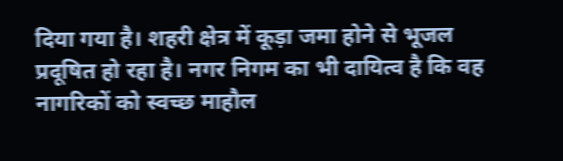दिया गया है। शहरी क्षेत्र में कूड़ा जमा होने से भूजल प्रदूषित हो रहा है। नगर निगम का भी दायित्व है कि वह नागरिकों को स्वच्छ माहौल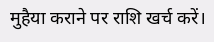मुहैया कराने पर राशि खर्च करें।